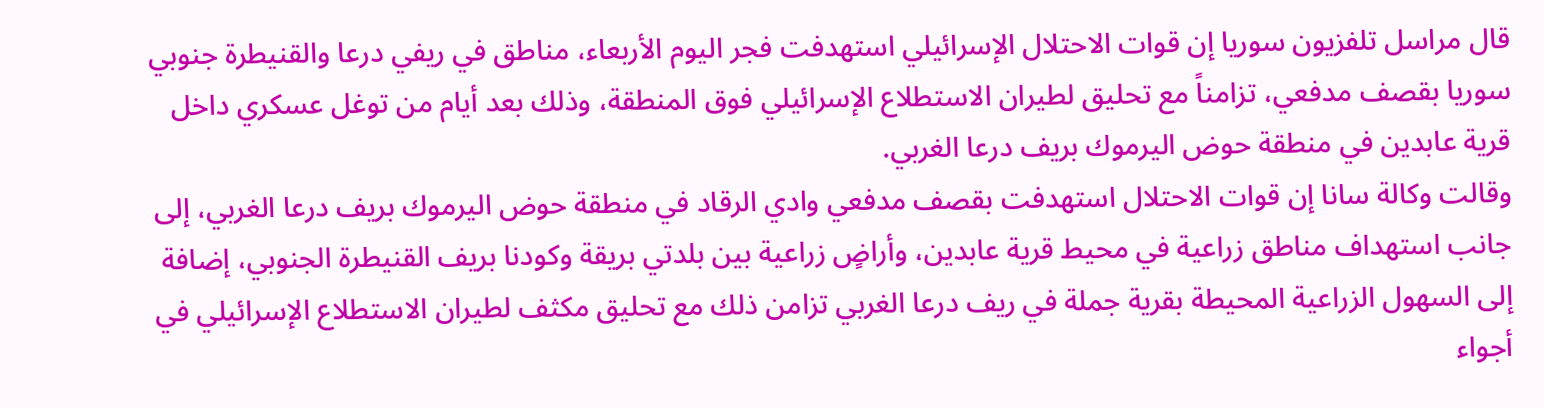قال مراسل تلفزيون سوريا إن قوات الاحتلال الإسرائيلي استهدفت فجر اليوم الأربعاء، مناطق في ريفي درعا والقنيطرة جنوبي سوريا بقصف مدفعي، تزامناً مع تحليق لطيران الاستطلاع الإسرائيلي فوق المنطقة، وذلك بعد أيام من توغل عسكري داخل قرية عابدين في منطقة حوض اليرموك بريف درعا الغربي.
وقالت وكالة سانا إن قوات الاحتلال استهدفت بقصف مدفعي وادي الرقاد في منطقة حوض اليرموك بريف درعا الغربي، إلى جانب استهداف مناطق زراعية في محيط قرية عابدين، وأراضٍ زراعية بين بلدتي بريقة وكودنا بريف القنيطرة الجنوبي، إضافة إلى السهول الزراعية المحيطة بقرية جملة في ريف درعا الغربي تزامن ذلك مع تحليق مكثف لطيران الاستطلاع الإسرائيلي في أجواء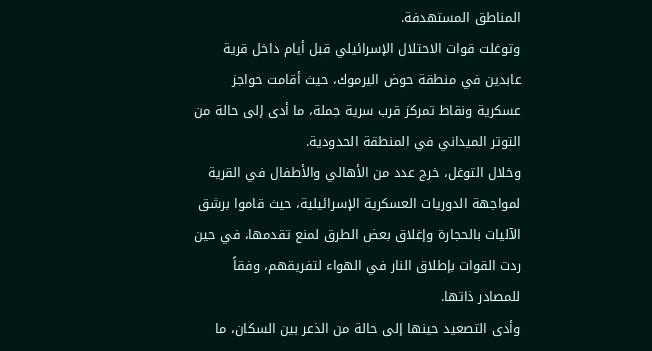المناطق المستهدفة.
وتوغلت قوات الاحتلال الإسرائيلي قبل أيام داخل قرية عابدين في منطقة حوض اليرموك، حيث أقامت حواجز عسكرية ونقاط تمركز قرب سرية جملة، ما أدى إلى حالة من التوتر الميداني في المنطقة الحدودية.
وخلال التوغل، خرج عدد من الأهالي والأطفال في القرية لمواجهة الدوريات العسكرية الإسرائيلية، حيث قاموا برشق الآليات بالحجارة وإغلاق بعض الطرق لمنع تقدمها، في حين ردت القوات بإطلاق النار في الهواء لتفريقهم، وفقاً للمصادر ذاتها.
وأدى التصعيد حينها إلى حالة من الذعر بين السكان، ما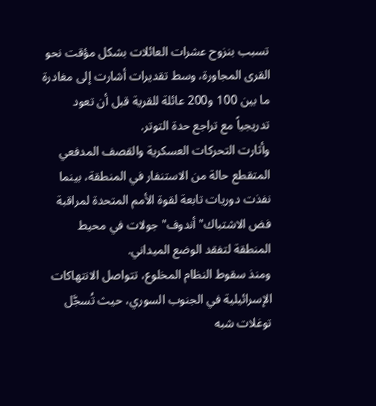تسبب بنزوح عشرات العائلات بشكل مؤقت نحو القرى المجاورة، وسط تقديرات أشارت إلى مغادرة ما بين 100 و200 عائلة للقرية قبل أن تعود تدريجياً مع تراجع حدة التوتر.
وأثارت التحركات العسكرية والقصف المدفعي المتقطع حالة من الاستنفار في المنطقة، بينما نفذت دوريات تابعة لقوة الأمم المتحدة لمراقبة فض الاشتباك" أندوف" جولات في محيط المنطقة لتفقد الوضع الميداني.
ومنذ سقوط النظام المخلوع، تتواصل الانتهاكات الإسرائيلية في الجنوب السوري، حيث تُسجَّل توغلات شبه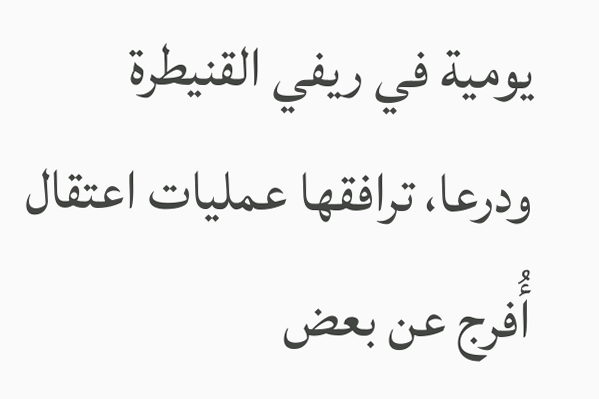يومية في ريفي القنيطرة ودرعا، ترافقها عمليات اعتقال أُفرج عن بعض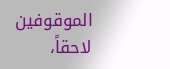الموقوفين لاحقاً،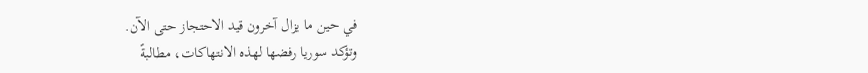في حين ما يزال آخرون قيد الاحتجاز حتى الآن.
وتؤكد سوريا رفضها لهذه الانتهاكات، مطالبةً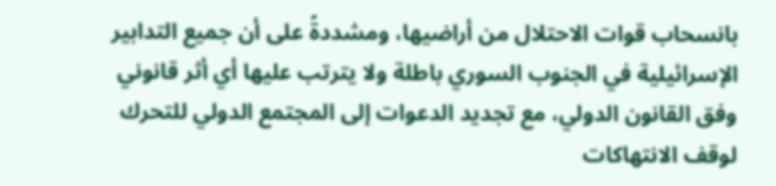بانسحاب قوات الاحتلال من أراضيها، ومشددةً على أن جميع التدابير الإسرائيلية في الجنوب السوري باطلة ولا يترتب عليها أي أثر قانوني وفق القانون الدولي، مع تجديد الدعوات إلى المجتمع الدولي للتحرك لوقف الانتهاكات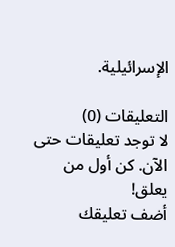الإسرائيلية.

التعليقات (0)
لا توجد تعليقات حتى الآن. كن أول من يعلق!
أضف تعليقك